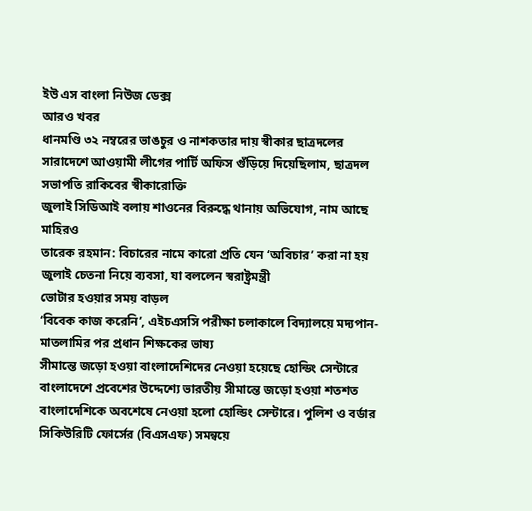ইউ এস বাংলা নিউজ ডেক্স
আরও খবর
ধানমণ্ডি ৩২ নম্বরের ভাঙচুর ও নাশকতার দায় স্বীকার ছাত্রদলের
সারাদেশে আওয়ামী লীগের পার্টি অফিস গুঁড়িয়ে দিয়েছিলাম, ছাত্রদল সভাপতি রাকিবের স্বীকারোক্তি
জুলাই সিডিআই বলায় শাওনের বিরুদ্ধে থানায় অভিযোগ, নাম আছে মাহিরও
তারেক রহমান: বিচারের নামে কারো প্রতি যেন ‘অবিচার’ করা না হয়
জুলাই চেতনা নিয়ে ব্যবসা, যা বললেন স্বরাষ্ট্রমন্ত্রী
ভোটার হওয়ার সময় বাড়ল
‘বিবেক কাজ করেনি’, এইচএসসি পরীক্ষা চলাকালে বিদ্যালয়ে মদ্যপান-মাতলামির পর প্রধান শিক্ষকের ভাষ্য
সীমান্তে জড়ো হওয়া বাংলাদেশিদের নেওয়া হয়েছে হোন্ডিং সেন্টারে
বাংলাদেশে প্রবেশের উদ্দেশ্যে ভারতীয় সীমান্তে জড়ো হওয়া শতশত বাংলাদেশিকে অবশেষে নেওয়া হলো হোল্ডিং সেন্টারে। পুলিশ ও বর্ডার সিকিউরিটি ফোর্সের (বিএসএফ) সমন্বয়ে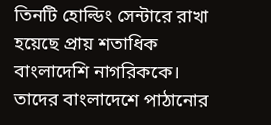তিনটি হোল্ডিং সেন্টারে রাখা হয়েছে প্রায় শতাধিক বাংলাদেশি নাগরিককে। তাদের বাংলাদেশে পাঠানোর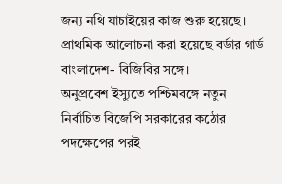জন্য নথি যাচাইয়ের কাজ শুরু হয়েছে। প্রাথমিক আলোচনা করা হয়েছে বর্ডার গার্ড বাংলাদেশ- বিজিবির সঙ্গে।
অনুপ্রবেশ ইস্যুতে পশ্চিমবঙ্গে নতুন নির্বাচিত বিজেপি সরকারের কঠোর পদক্ষেপের পরই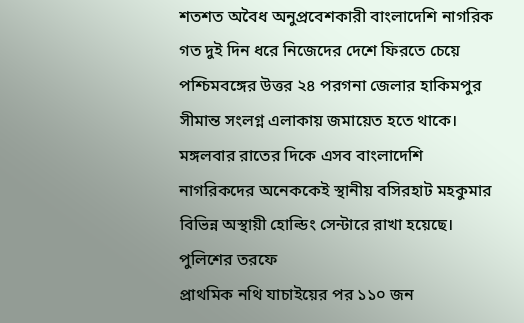শতশত অবৈধ অনুপ্রবেশকারী বাংলাদেশি নাগরিক গত দুই দিন ধরে নিজেদের দেশে ফিরতে চেয়ে পশ্চিমবঙ্গের উত্তর ২৪ পরগনা জেলার হাকিমপুর সীমান্ত সংলগ্ন এলাকায় জমায়েত হতে থাকে। মঙ্গলবার রাতের দিকে এসব বাংলাদেশি নাগরিকদের অনেককেই স্থানীয় বসিরহাট মহকুমার বিভিন্ন অস্থায়ী হোল্ডিং সেন্টারে রাখা হয়েছে। পুলিশের তরফে
প্রাথমিক নথি যাচাইয়ের পর ১১০ জন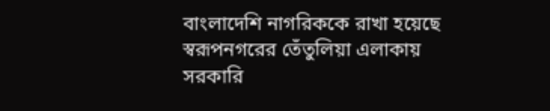বাংলাদেশি নাগরিককে রাখা হয়েছে স্বরূপনগরের তেঁতুলিয়া এলাকায় সরকারি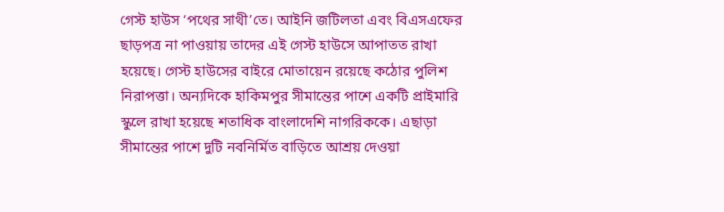গেস্ট হাউস ‘পথের সাথী’তে। আইনি জটিলতা এবং বিএসএফের ছাড়পত্র না পাওয়ায় তাদের এই গেস্ট হাউসে আপাতত রাখা হয়েছে। গেস্ট হাউসের বাইরে মোতায়েন রয়েছে কঠোর পুলিশ নিরাপত্তা। অন্যদিকে হাকিমপুর সীমান্তের পাশে একটি প্রাইমারি স্কুলে রাখা হয়েছে শতাধিক বাংলাদেশি নাগরিককে। এছাড়া সীমান্তের পাশে দুটি নবনির্মিত বাড়িতে আশ্রয় দেওয়া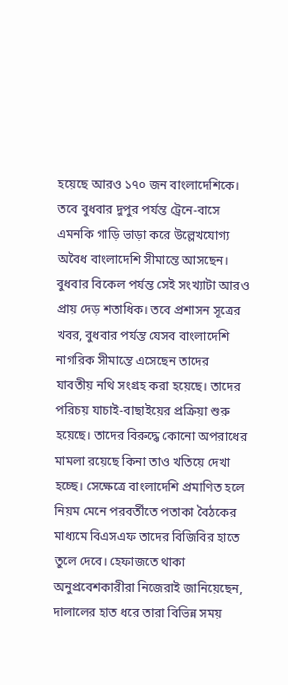হয়েছে আরও ১৭০ জন বাংলাদেশিকে। তবে বুধবার দুপুর পর্যন্ত ট্রেনে-বাসে এমনকি গাড়ি ভাড়া করে উল্লেখযোগ্য অবৈধ বাংলাদেশি সীমান্তে আসছেন। বুধবার বিকেল পর্যন্ত সেই সংখ্যাটা আরও প্রায় দেড় শতাধিক। তবে প্রশাসন সূত্রের খবর, বুধবার পর্যন্ত যেসব বাংলাদেশি নাগরিক সীমান্তে এসেছেন তাদের
যাবতীয় নথি সংগ্রহ করা হয়েছে। তাদের পরিচয় যাচাই-বাছাইয়ের প্রক্রিয়া শুরু হয়েছে। তাদের বিরুদ্ধে কোনো অপরাধের মামলা রয়েছে কিনা তাও খতিয়ে দেখা হচ্ছে। সেক্ষেত্রে বাংলাদেশি প্রমাণিত হলে নিয়ম মেনে পরবর্তীতে পতাকা বৈঠকের মাধ্যমে বিএসএফ তাদের বিজিবির হাতে তুলে দেবে। হেফাজতে থাকা অনুপ্রবেশকারীরা নিজেরাই জানিয়েছেন, দালালের হাত ধরে তারা বিভিন্ন সময়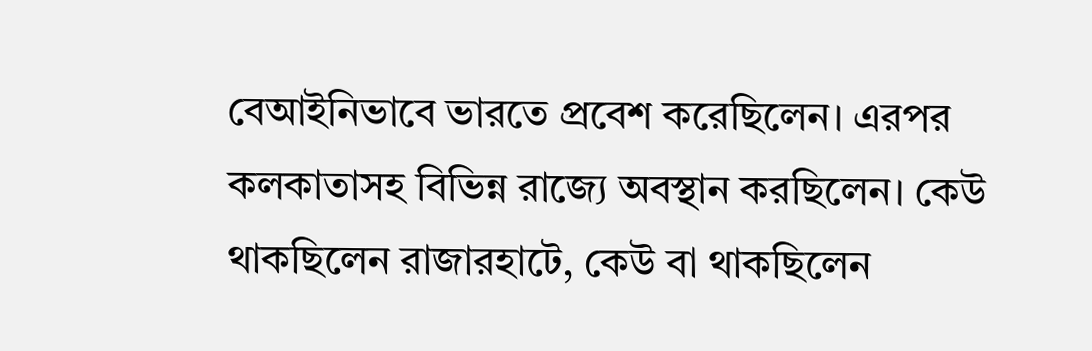বেআইনিভাবে ভারতে প্রবেশ করেছিলেন। এরপর কলকাতাসহ বিভিন্ন রাজ্যে অবস্থান করছিলেন। কেউ থাকছিলেন রাজারহাটে, কেউ বা থাকছিলেন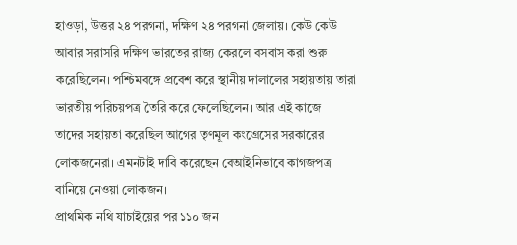হাওড়া, উত্তর ২৪ পরগনা, দক্ষিণ ২৪ পরগনা জেলায়। কেউ কেউ আবার সরাসরি দক্ষিণ ভারতের রাজ্য কেরলে বসবাস করা শুরু করেছিলেন। পশ্চিমবঙ্গে প্রবেশ করে স্থানীয় দালালের সহায়তায় তারা ভারতীয় পরিচয়পত্র তৈরি করে ফেলেছিলেন। আর এই কাজে
তাদের সহায়তা করেছিল আগের তৃণমূল কংগ্রেসের সরকারের লোকজনেরা। এমনটাই দাবি করেছেন বেআইনিভাবে কাগজপত্র বানিয়ে নেওয়া লোকজন।
প্রাথমিক নথি যাচাইয়ের পর ১১০ জন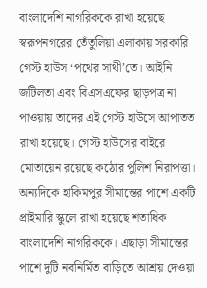বাংলাদেশি নাগরিককে রাখা হয়েছে স্বরূপনগরের তেঁতুলিয়া এলাকায় সরকারি গেস্ট হাউস ‘পথের সাথী’তে। আইনি জটিলতা এবং বিএসএফের ছাড়পত্র না পাওয়ায় তাদের এই গেস্ট হাউসে আপাতত রাখা হয়েছে। গেস্ট হাউসের বাইরে মোতায়েন রয়েছে কঠোর পুলিশ নিরাপত্তা। অন্যদিকে হাকিমপুর সীমান্তের পাশে একটি প্রাইমারি স্কুলে রাখা হয়েছে শতাধিক বাংলাদেশি নাগরিককে। এছাড়া সীমান্তের পাশে দুটি নবনির্মিত বাড়িতে আশ্রয় দেওয়া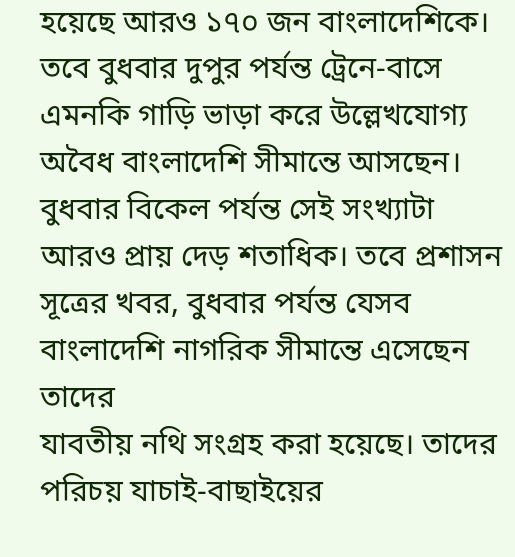হয়েছে আরও ১৭০ জন বাংলাদেশিকে। তবে বুধবার দুপুর পর্যন্ত ট্রেনে-বাসে এমনকি গাড়ি ভাড়া করে উল্লেখযোগ্য অবৈধ বাংলাদেশি সীমান্তে আসছেন। বুধবার বিকেল পর্যন্ত সেই সংখ্যাটা আরও প্রায় দেড় শতাধিক। তবে প্রশাসন সূত্রের খবর, বুধবার পর্যন্ত যেসব বাংলাদেশি নাগরিক সীমান্তে এসেছেন তাদের
যাবতীয় নথি সংগ্রহ করা হয়েছে। তাদের পরিচয় যাচাই-বাছাইয়ের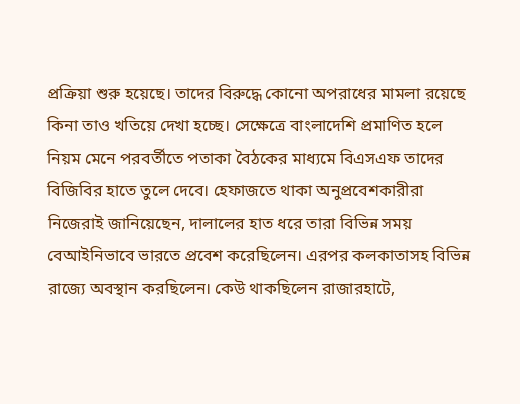প্রক্রিয়া শুরু হয়েছে। তাদের বিরুদ্ধে কোনো অপরাধের মামলা রয়েছে কিনা তাও খতিয়ে দেখা হচ্ছে। সেক্ষেত্রে বাংলাদেশি প্রমাণিত হলে নিয়ম মেনে পরবর্তীতে পতাকা বৈঠকের মাধ্যমে বিএসএফ তাদের বিজিবির হাতে তুলে দেবে। হেফাজতে থাকা অনুপ্রবেশকারীরা নিজেরাই জানিয়েছেন, দালালের হাত ধরে তারা বিভিন্ন সময় বেআইনিভাবে ভারতে প্রবেশ করেছিলেন। এরপর কলকাতাসহ বিভিন্ন রাজ্যে অবস্থান করছিলেন। কেউ থাকছিলেন রাজারহাটে,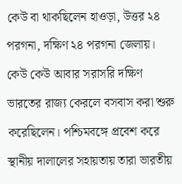কেউ বা থাকছিলেন হাওড়া, উত্তর ২৪ পরগনা, দক্ষিণ ২৪ পরগনা জেলায়। কেউ কেউ আবার সরাসরি দক্ষিণ ভারতের রাজ্য কেরলে বসবাস করা শুরু করেছিলেন। পশ্চিমবঙ্গে প্রবেশ করে স্থানীয় দালালের সহায়তায় তারা ভারতীয়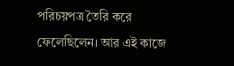পরিচয়পত্র তৈরি করে ফেলেছিলেন। আর এই কাজে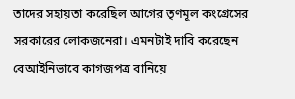তাদের সহায়তা করেছিল আগের তৃণমূল কংগ্রেসের সরকারের লোকজনেরা। এমনটাই দাবি করেছেন বেআইনিভাবে কাগজপত্র বানিয়ে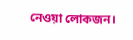নেওয়া লোকজন।